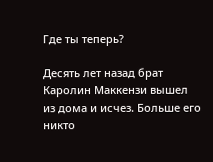Где ты теперь?

Десять лет назад брат Каролин Маккензи вышел из дома и исчез. Больше его никто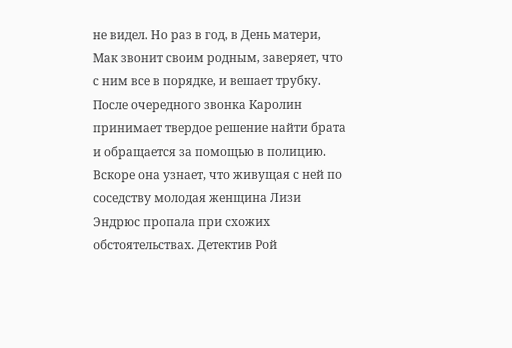не видел. Но раз в год, в День матери, Мак звонит своим родным, заверяет, что с ним все в порядке, и вешает трубку. После очередного звонка Каролин принимает твердое решение найти брата и обращается за помощью в полицию. Вскоре она узнает, что живущая с ней по соседству молодая женщина Лизи Эндрюс пропала при схожих обстоятельствах. Детектив Рой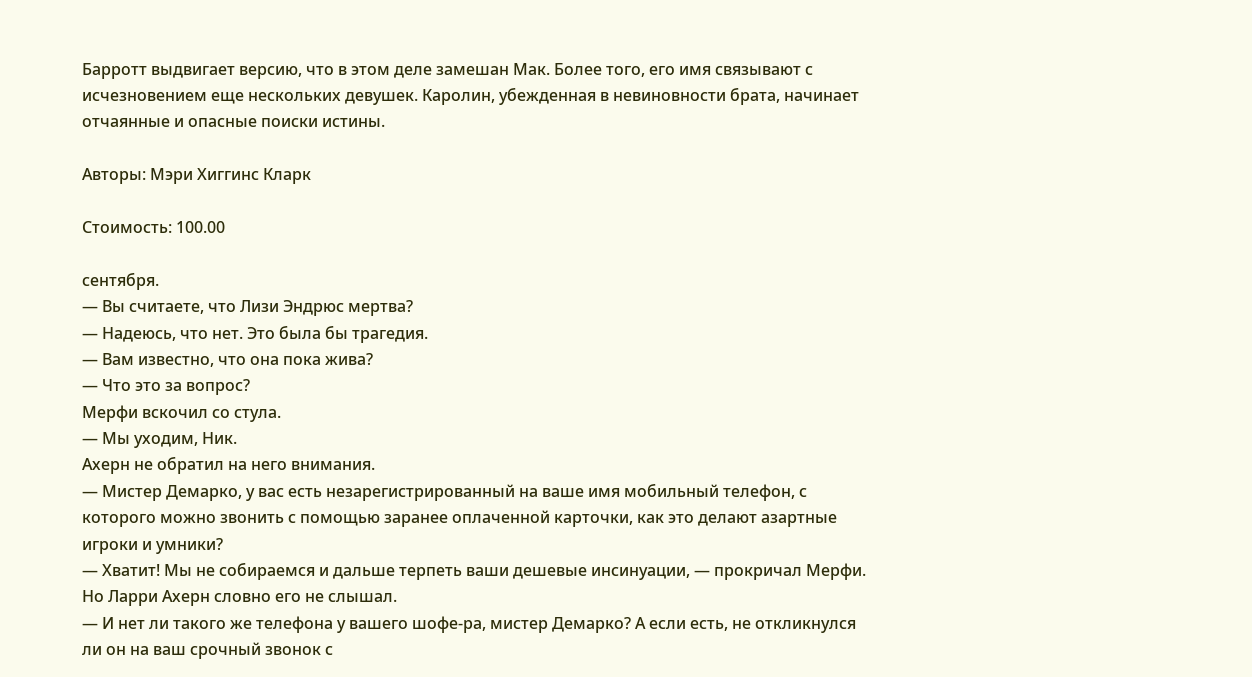Барротт выдвигает версию, что в этом деле замешан Мак. Более того, его имя связывают с исчезновением еще нескольких девушек. Каролин, убежденная в невиновности брата, начинает отчаянные и опасные поиски истины.

Авторы: Мэри Хиггинс Кларк

Стоимость: 100.00

сентября.
— Вы считаете, что Лизи Эндрюс мертва?
— Надеюсь, что нет. Это была бы трагедия.
— Вам известно, что она пока жива?
— Что это за вопрос?
Мерфи вскочил со стула.
— Мы уходим, Ник.
Ахерн не обратил на него внимания.
— Мистер Демарко, у вас есть незарегистрированный на ваше имя мобильный телефон, с которого можно звонить с помощью заранее оплаченной карточки, как это делают азартные игроки и умники?
— Хватит! Мы не собираемся и дальше терпеть ваши дешевые инсинуации, — прокричал Мерфи.
Но Ларри Ахерн словно его не слышал.
— И нет ли такого же телефона у вашего шофе-ра, мистер Демарко? А если есть, не откликнулся ли он на ваш срочный звонок с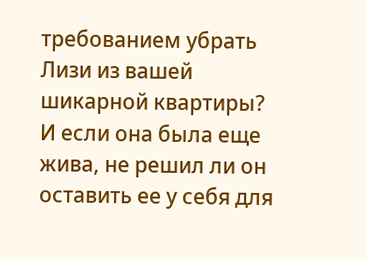требованием убрать Лизи из вашей шикарной квартиры? И если она была еще жива, не решил ли он оставить ее у себя для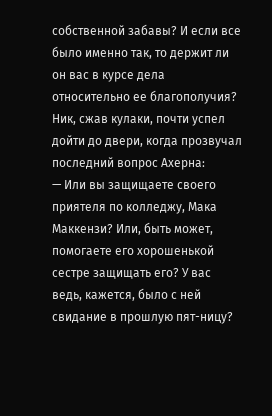собственной забавы? И если все было именно так, то держит ли он вас в курсе дела относительно ее благополучия?
Ник, сжав кулаки, почти успел дойти до двери, когда прозвучал последний вопрос Ахерна:
— Или вы защищаете своего приятеля по колледжу, Мака Маккензи? Или, быть может, помогаете его хорошенькой сестре защищать его? У вас ведь, кажется, было с ней свидание в прошлую пят-ницу?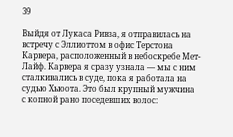39

Выйдя от Лукаса Ривза, я отправилась на встречу с Эллиоттом в офис Терстона Карвера, расположенный в небоскребе Мет-Лайф. Карвера я сразу узнала — мы с ним сталкивались в суде, пока я работала на судью Хьюота. Это был крупный мужчина с копной рано поседевших волос: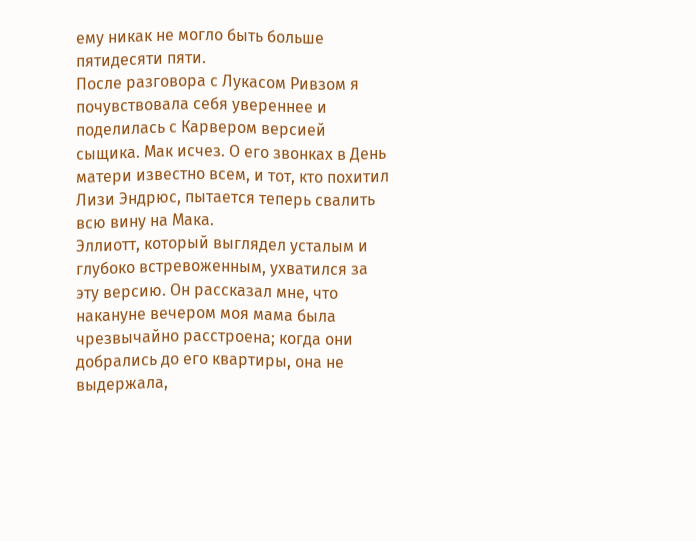ему никак не могло быть больше пятидесяти пяти.
После разговора с Лукасом Ривзом я почувствовала себя увереннее и поделилась с Карвером версией сыщика. Мак исчез. О его звонках в День матери известно всем, и тот, кто похитил Лизи Эндрюс, пытается теперь свалить всю вину на Мака.
Эллиотт, который выглядел усталым и глубоко встревоженным, ухватился за эту версию. Он рассказал мне, что накануне вечером моя мама была чрезвычайно расстроена; когда они добрались до его квартиры, она не выдержала,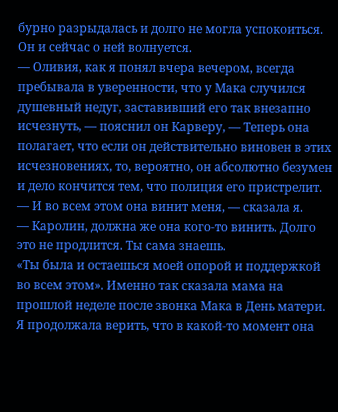бурно разрыдалась и долго не могла успокоиться. Он и сейчас о ней волнуется.
— Оливия, как я понял вчера вечером, всегда пребывала в уверенности, что у Мака случился душевный недуг, заставивший его так внезапно исчезнуть, — пояснил он Карверу, — Теперь она полагает, что если он действительно виновен в этих исчезновениях, то, вероятно, он абсолютно безумен и дело кончится тем, что полиция его пристрелит.
— И во всем этом она винит меня, — сказала я.
— Каролин, должна же она кого-то винить. Долго это не продлится. Ты сама знаешь.
«Ты была и остаешься моей опорой и поддержкой во всем этом». Именно так сказала мама на прошлой неделе после звонка Мака в День матери. Я продолжала верить, что в какой-то момент она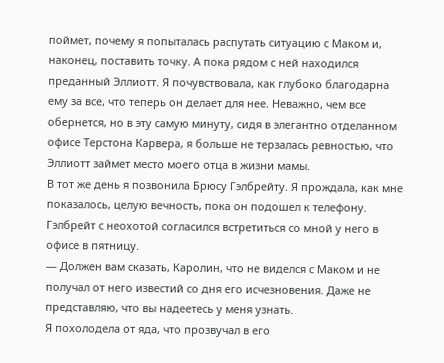поймет, почему я попыталась распутать ситуацию с Маком и, наконец, поставить точку. А пока рядом с ней находился преданный Эллиотт. Я почувствовала, как глубоко благодарна ему за все, что теперь он делает для нее. Неважно, чем все обернется, но в эту самую минуту, сидя в элегантно отделанном офисе Терстона Карвера, я больше не терзалась ревностью, что Эллиотт займет место моего отца в жизни мамы.
В тот же день я позвонила Брюсу Гэлбрейту. Я прождала, как мне показалось, целую вечность, пока он подошел к телефону. Гэлбрейт с неохотой согласился встретиться со мной у него в офисе в пятницу.
— Должен вам сказать, Каролин, что не виделся с Маком и не получал от него известий со дня его исчезновения. Даже не представляю, что вы надеетесь у меня узнать.
Я похолодела от яда, что прозвучал в его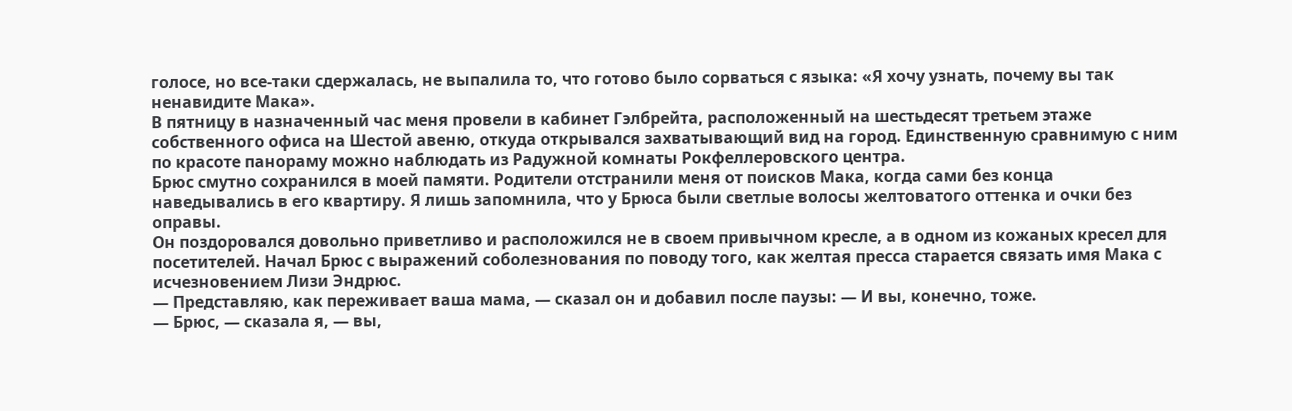голосе, но все-таки сдержалась, не выпалила то, что готово было сорваться с языка: «Я хочу узнать, почему вы так ненавидите Мака».
В пятницу в назначенный час меня провели в кабинет Гэлбрейта, расположенный на шестьдесят третьем этаже собственного офиса на Шестой авеню, откуда открывался захватывающий вид на город. Единственную сравнимую с ним по красоте панораму можно наблюдать из Радужной комнаты Рокфеллеровского центра.
Брюс смутно сохранился в моей памяти. Родители отстранили меня от поисков Мака, когда сами без конца наведывались в его квартиру. Я лишь запомнила, что у Брюса были светлые волосы желтоватого оттенка и очки без оправы.
Он поздоровался довольно приветливо и расположился не в своем привычном кресле, а в одном из кожаных кресел для посетителей. Начал Брюс с выражений соболезнования по поводу того, как желтая пресса старается связать имя Мака с исчезновением Лизи Эндрюс.
— Представляю, как переживает ваша мама, — сказал он и добавил после паузы: — И вы, конечно, тоже.
— Брюс, — сказала я, — вы,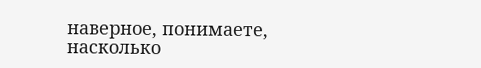наверное, понимаете, насколько